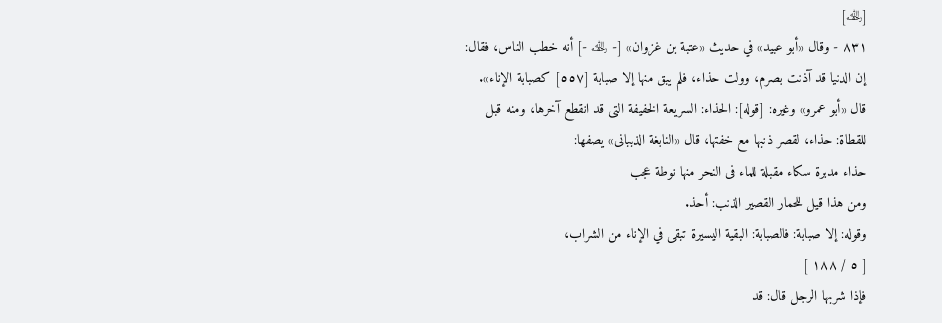[﵀]
٨٣١ - وقال «أبو عبيد» في حديث «عتبة بن غزوان» [- ﵀ -] أنه خطب الناس، فقال: إن الدنيا قد آذنت بصرم، وولت حذاء، فلم يبق منها إلا صبابة [٥٥٧] كصبابة الإناء».
قال «أبو عمرو» وغيره: [قوله]: الحذاء: السريعة الخفيفة التى قد انقطع آخرها، ومنه قبل للقطاة: حذاء، لقصر ذنبها مع خفتها، قال «النابغة الذببانى» يصفها:
حذاء مدبرة سكاء مقبلة للماء فى النحر منها نوطة عجب
ومن هذا قيل للحمار القصير الذنب: أحذ.
وقوله: إلا صبابة: فالصبابة: البقية اليسيرة تبقى في الإناء من الشراب،
[ ٥ / ١٨٨ ]
فإذا شربها الرجل قال: قد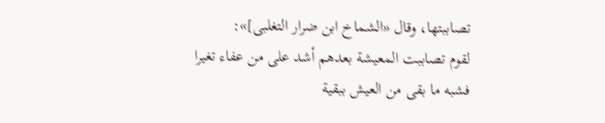تصاببتها، وقال «الشماخ ابن ضرار التغلبى]»:
لقوم تصاببت المعيشة بعدهم أشد على من عفاء تغيرا
فشبه ما بقى من العيش ببقية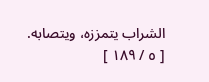الشراب يتمززه، ويتصابه.
[ ٥ / ١٨٩ ]